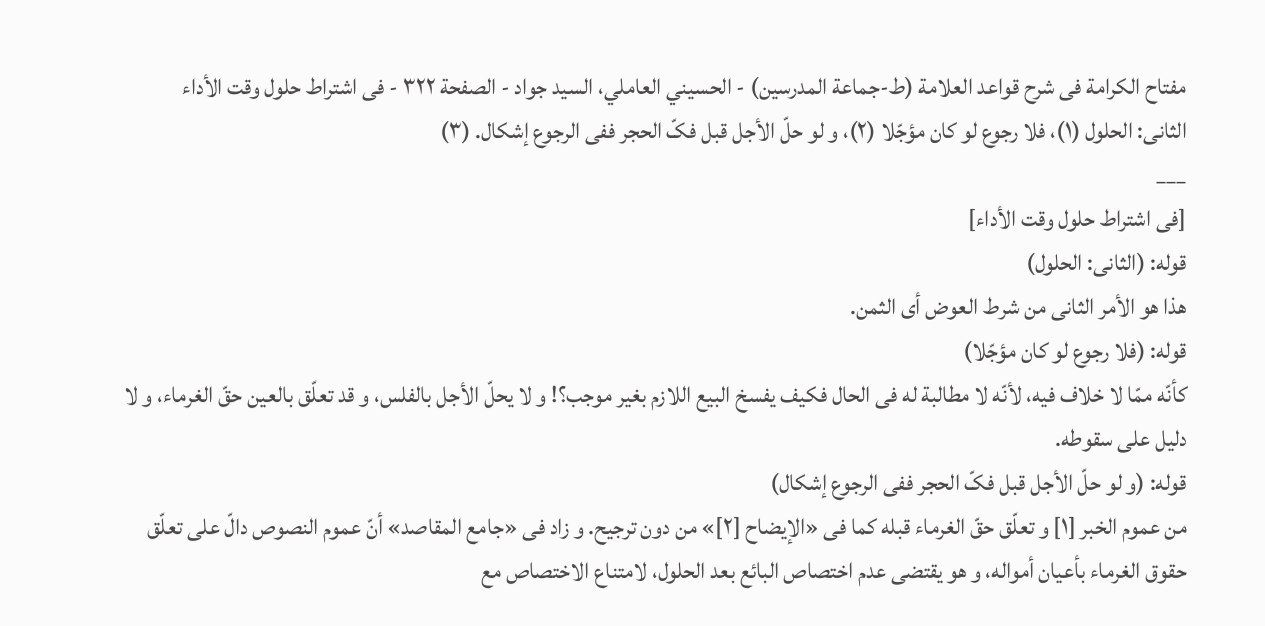مفتاح الکرامة فی شرح قواعد العلامة (ط-جماعة المدرسين) - الحسيني العاملي، السید جواد - الصفحة ٣٢٢ - فی اشتراط حلول وقت الأداء
الثانی: الحلول (١)، فلا رجوع لو کان مؤجّلا (٢)، و لو حلّ الأجل قبل فکّ الحجر ففی الرجوع إشکال. (٣)
___
[فی اشتراط حلول وقت الأداء]
قوله: (الثانی: الحلول)
هذا هو الأمر الثانی من شرط العوض أی الثمن.
قوله: (فلا رجوع لو کان مؤجّلا)
کأنّه ممّا لا خلاف فیه، لأنّه لا مطالبة له فی الحال فکیف یفسخ البیع اللازم بغیر موجب؟! و لا یحلّ الأجل بالفلس، و قد تعلّق بالعین حقّ الغرماء، و لا دلیل علی سقوطه.
قوله: (و لو حلّ الأجل قبل فکّ الحجر ففی الرجوع إشکال)
من عموم الخبر [١] و تعلّق حقّ الغرماء قبله کما فی «الإیضاح [٢]» من دون ترجیح. و زاد فی «جامع المقاصد» أنّ عموم النصوص دالّ علی تعلّق حقوق الغرماء بأعیان أمواله، و هو یقتضی عدم اختصاص البائع بعد الحلول، لامتناع الاختصاص مع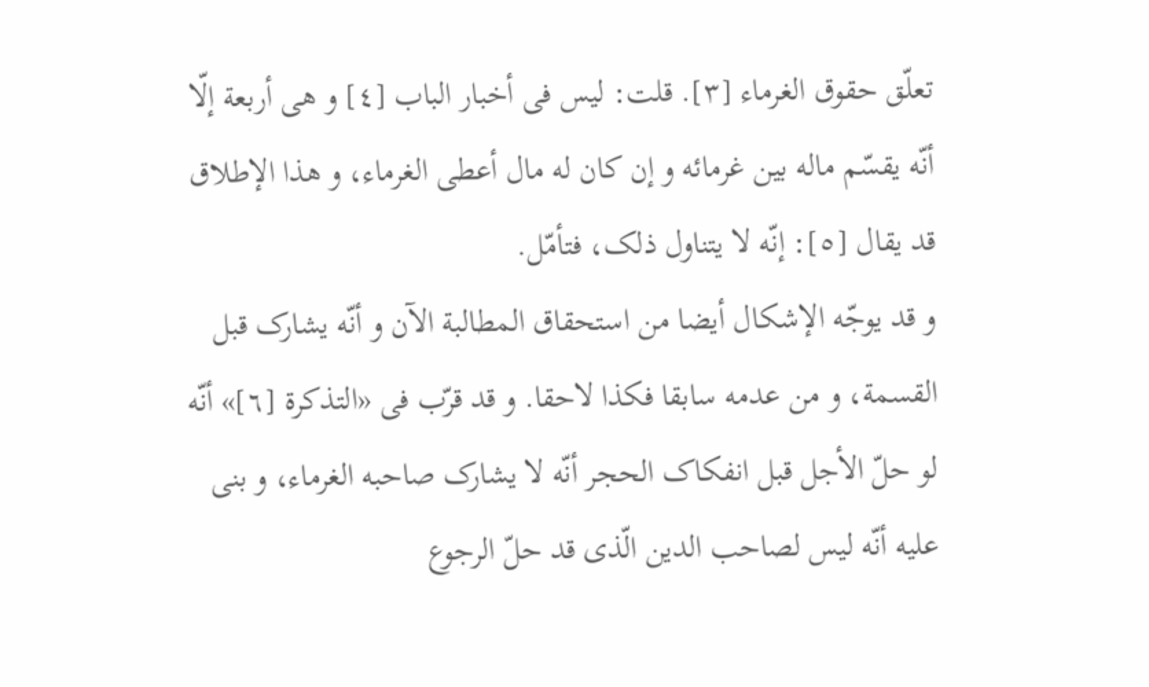تعلّق حقوق الغرماء [٣]. قلت: لیس فی أخبار الباب [٤] و هی أربعة إلّا أنّه یقسّم ماله بین غرمائه و إن کان له مال أعطی الغرماء، و هذا الإطلاق قد یقال [٥]: إنّه لا یتناول ذلک، فتأمّل.
و قد یوجّه الإشکال أیضا من استحقاق المطالبة الآن و أنّه یشارک قبل القسمة، و من عدمه سابقا فکذا لاحقا. و قد قرّب فی «التذکرة [٦]» أنّه لو حلّ الأجل قبل انفکاک الحجر أنّه لا یشارک صاحبه الغرماء، و بنی علیه أنّه لیس لصاحب الدین الّذی قد حلّ الرجوع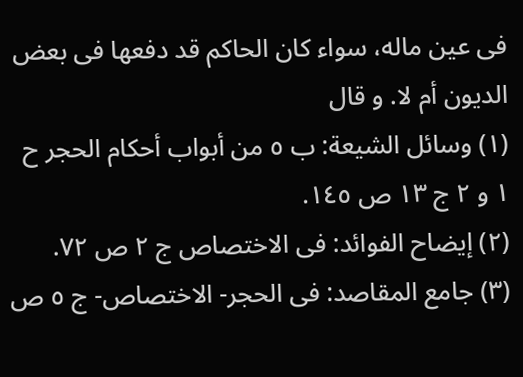فی عین ماله، سواء کان الحاکم قد دفعها فی بعض الدیون أم لا. و قال
(١) وسائل الشیعة: ب ٥ من أبواب أحکام الحجر ح ١ و ٢ ج ١٣ ص ١٤٥.
(٢) إیضاح الفوائد: فی الاختصاص ج ٢ ص ٧٢.
(٣) جامع المقاصد: فی الحجر- الاختصاص- ج ٥ ص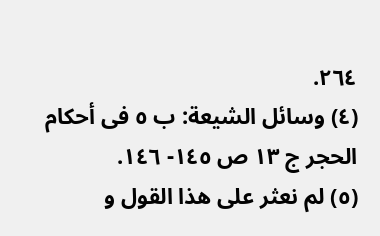٢٦٤.
(٤) وسائل الشیعة: ب ٥ فی أحکام الحجر ج ١٣ ص ١٤٥- ١٤٦.
(٥) لم نعثر علی هذا القول و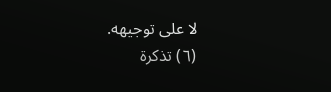لا علی توجیهه.
(٦) تذکرة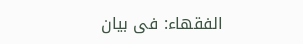الفقهاء: فی بیان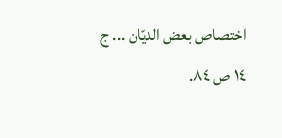اختصاص بعض الدیّان ... ج ١٤ ص ٨٤.